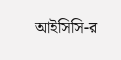আইসিসি-র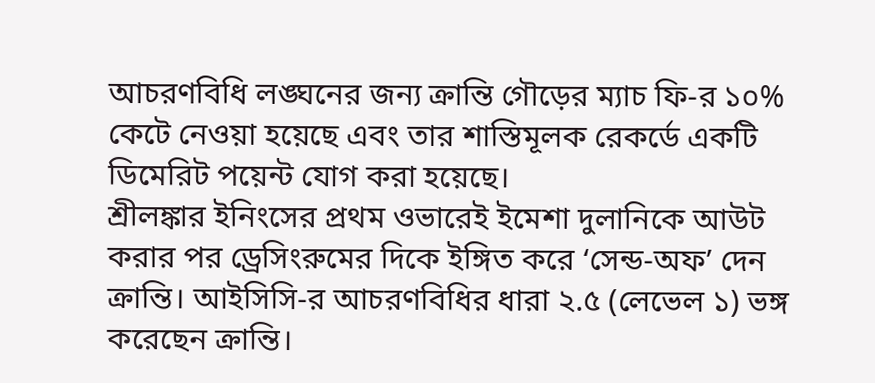আচরণবিধি লঙ্ঘনের জন্য ক্রান্তি গৌড়ের ম্যাচ ফি-র ১০% কেটে নেওয়া হয়েছে এবং তার শাস্তিমূলক রেকর্ডে একটি ডিমেরিট পয়েন্ট যোগ করা হয়েছে।
শ্রীলঙ্কার ইনিংসের প্রথম ওভারেই ইমেশা দুলানিকে আউট করার পর ড্রেসিংরুমের দিকে ইঙ্গিত করে ‘সেন্ড-অফ’ দেন ক্রান্তি। আইসিসি-র আচরণবিধির ধারা ২.৫ (লেভেল ১) ভঙ্গ করেছেন ক্রান্তি।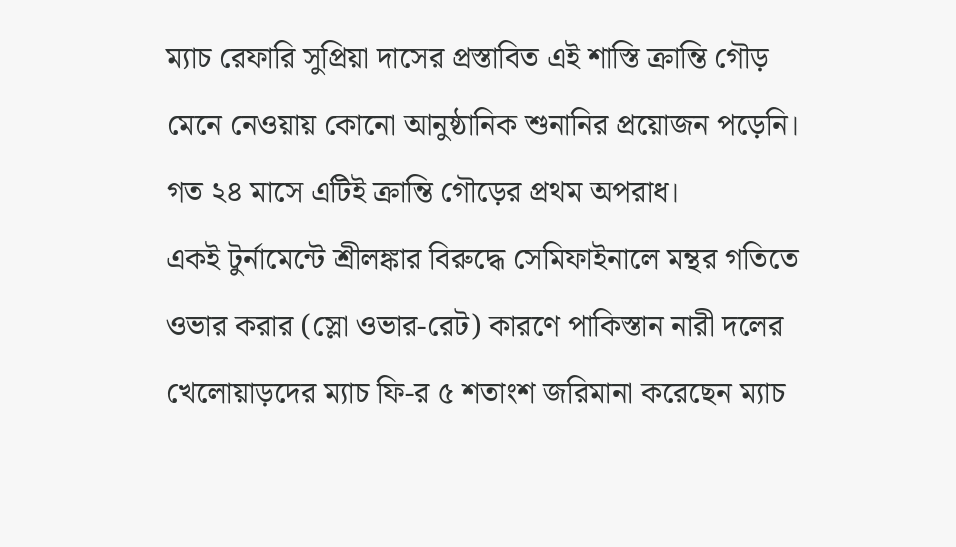ম্যাচ রেফারি সুপ্রিয়া দাসের প্রস্তাবিত এই শাস্তি ক্রান্তি গৌড় মেনে নেওয়ায় কোনো আনুষ্ঠানিক শুনানির প্রয়োজন পড়েনি। গত ২৪ মাসে এটিই ক্রান্তি গৌড়ের প্রথম অপরাধ।
একই টুর্নামেন্টে শ্রীলঙ্কার বিরুদ্ধে সেমিফাইনালে মন্থর গতিতে ওভার করার (স্লো ওভার-রেট) কারণে পাকিস্তান নারী দলের খেলোয়াড়দের ম্যাচ ফি-র ৫ শতাংশ জরিমানা করেছেন ম্যাচ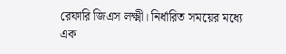রেফারি জিএস লক্ষ্মী। নির্ধারিত সময়ের মধ্যে এক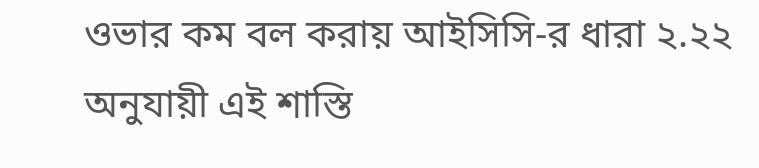ওভার কম বল করায় আইসিসি-র ধারা ২.২২ অনুযায়ী এই শাস্তি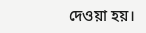দেওয়া হয়।